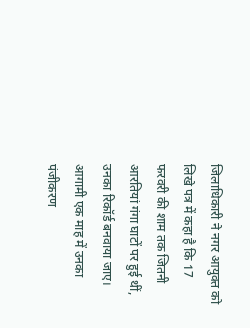जिलाधिकारी ने नगर आयुक्त को लिखे पत्र में कहा है कि 17 फरवरी की शाम तक जितनी आरतियां गंगा घाटों पर हुई थीं, उनका रिकॉर्ड बनवाया जाए। आगामी एक माह में उनका पंजीकरण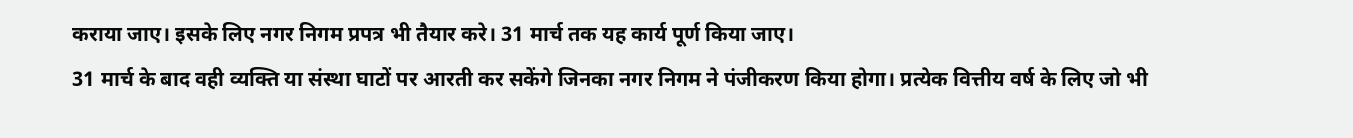कराया जाए। इसके लिए नगर निगम प्रपत्र भी तैयार करे। 31 मार्च तक यह कार्य पूर्ण किया जाए।
31 मार्च के बाद वही व्यक्ति या संस्था घाटों पर आरती कर सकेंगे जिनका नगर निगम ने पंजीकरण किया होगा। प्रत्येक वित्तीय वर्ष के लिए जो भी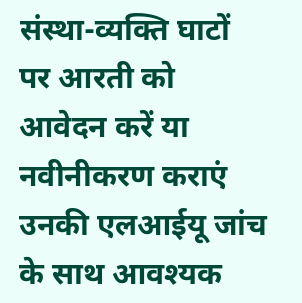संस्था-व्यक्ति घाटों पर आरती को आवेदन करें या नवीनीकरण कराएं उनकी एलआईयू जांच के साथ आवश्यक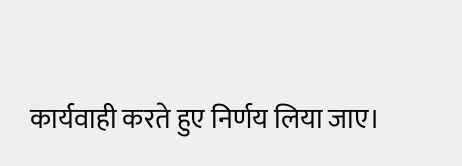कार्यवाही करते हुए निर्णय लिया जाए।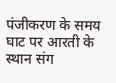पंजीकरण के समय घाट पर आरती के स्थान संग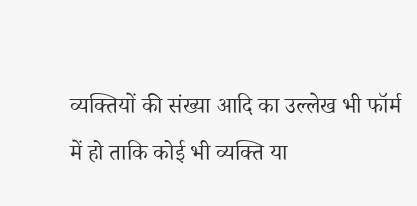व्यक्तियों की संख्या आदि का उल्लेख भी फॉर्म में हो ताकि कोई भी व्यक्ति या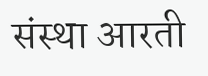संस्था आरती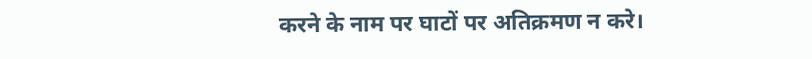करने के नाम पर घाटों पर अतिक्रमण न करे।